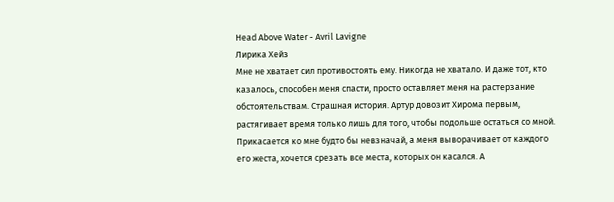Head Above Water - Avril Lavigne
Лирика Хейз
Мне не хватает сил противостоять ему. Никогда не хватало. И даже тот, кто казалось, способен меня спасти, просто оставляет меня на растерзание обстоятельствам. Страшная история. Артур довозит Хирома первым, растягивает время только лишь для того, чтобы подольше остаться со мной. Прикасается ко мне будто бы невзначай, а меня выворачивает от каждого его жеста, хочется срезать все места, которых он касался. А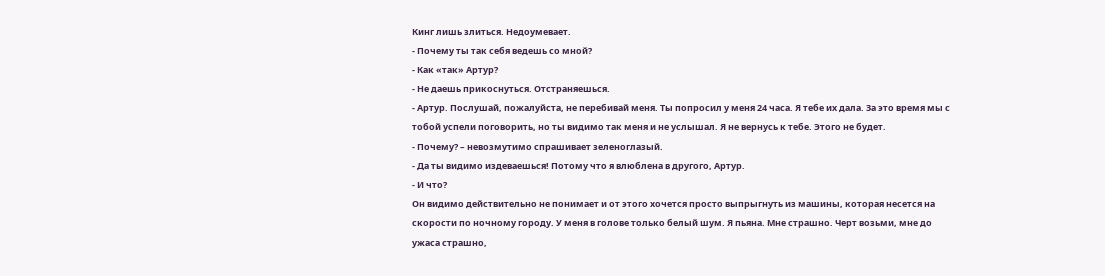Кинг лишь злиться. Недоумевает.
- Почему ты так себя ведешь со мной?
- Как «так» Артур?
- Не даешь прикоснуться. Отстраняешься.
- Артур. Послушай, пожалуйста, не перебивай меня. Ты попросил у меня 24 часа. Я тебе их дала. За это время мы с тобой успели поговорить, но ты видимо так меня и не услышал. Я не вернусь к тебе. Этого не будет.
- Почему? – невозмутимо спрашивает зеленоглазый.
- Да ты видимо издеваешься! Потому что я влюблена в другого, Артур.
- И что?
Он видимо действительно не понимает и от этого хочется просто выпрыгнуть из машины, которая несется на скорости по ночному городу. У меня в голове только белый шум. Я пьяна. Мне страшно. Черт возьми, мне до ужаса страшно,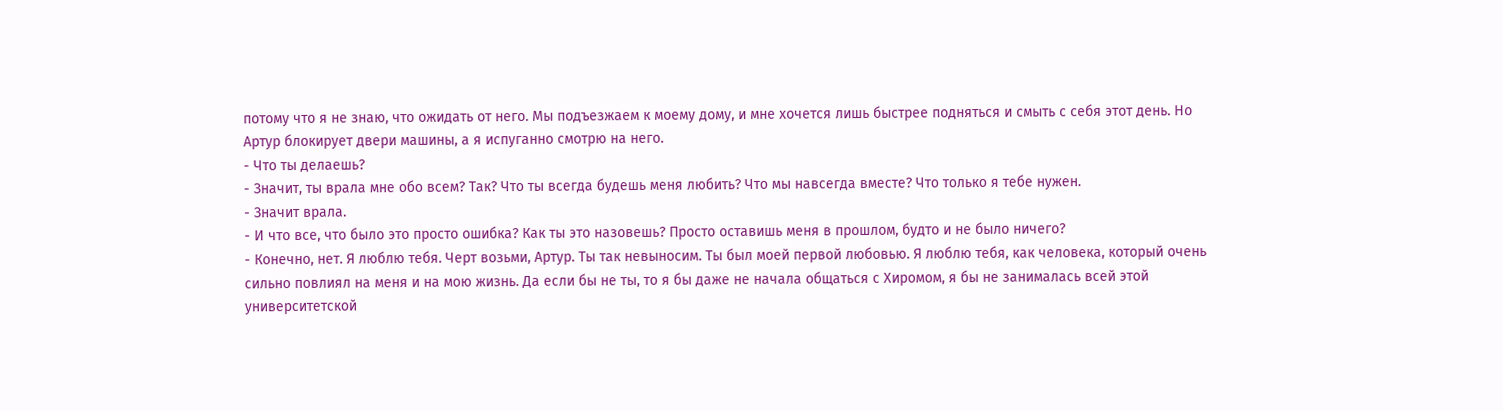потому что я не знаю, что ожидать от него. Мы подъезжаем к моему дому, и мне хочется лишь быстрее подняться и смыть с себя этот день. Но Артур блокирует двери машины, а я испуганно смотрю на него.
- Что ты делаешь?
- Значит, ты врала мне обо всем? Так? Что ты всегда будешь меня любить? Что мы навсегда вместе? Что только я тебе нужен.
- Значит врала.
- И что все, что было это просто ошибка? Как ты это назовешь? Просто оставишь меня в прошлом, будто и не было ничего?
- Конечно, нет. Я люблю тебя. Черт возьми, Артур. Ты так невыносим. Ты был моей первой любовью. Я люблю тебя, как человека, который очень сильно повлиял на меня и на мою жизнь. Да если бы не ты, то я бы даже не начала общаться с Хиромом, я бы не занималась всей этой университетской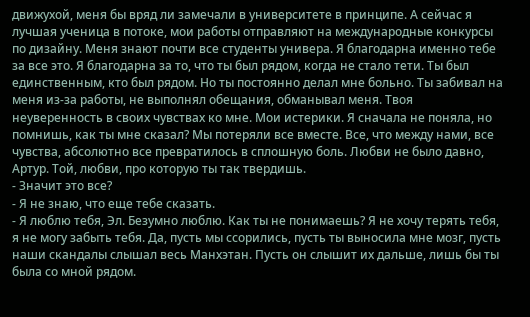движухой, меня бы вряд ли замечали в университете в принципе. А сейчас я лучшая ученица в потоке, мои работы отправляют на международные конкурсы по дизайну. Меня знают почти все студенты универа. Я благодарна именно тебе за все это. Я благодарна за то, что ты был рядом, когда не стало тети. Ты был единственным, кто был рядом. Но ты постоянно делал мне больно. Ты забивал на меня из-за работы, не выполнял обещания, обманывал меня. Твоя неуверенность в своих чувствах ко мне. Мои истерики. Я сначала не поняла, но помнишь, как ты мне сказал? Мы потеряли все вместе. Все, что между нами, все чувства, абсолютно все превратилось в сплошную боль. Любви не было давно, Артур. Той, любви, про которую ты так твердишь.
- Значит это все?
- Я не знаю, что еще тебе сказать.
- Я люблю тебя, Эл. Безумно люблю. Как ты не понимаешь? Я не хочу терять тебя, я не могу забыть тебя. Да, пусть мы ссорились, пусть ты выносила мне мозг, пусть наши скандалы слышал весь Манхэтан. Пусть он слышит их дальше, лишь бы ты была со мной рядом.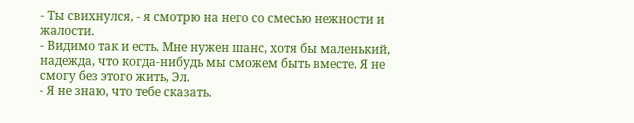- Ты свихнулся, - я смотрю на него со смесью нежности и жалости.
- Видимо так и есть. Мне нужен шанс, хотя бы маленький, надежда, что когда-нибудь мы сможем быть вместе. Я не смогу без этого жить, Эл.
- Я не знаю, что тебе сказать.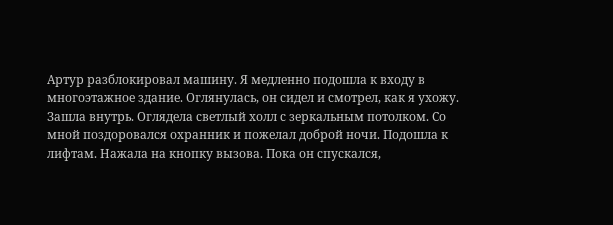Артур разблокировал машину. Я медленно подошла к входу в многоэтажное здание. Оглянулась, он сидел и смотрел, как я ухожу. Зашла внутрь. Оглядела светлый холл с зеркальным потолком. Со мной поздоровался охранник и пожелал доброй ночи. Подошла к лифтам. Нажала на кнопку вызова. Пока он спускался,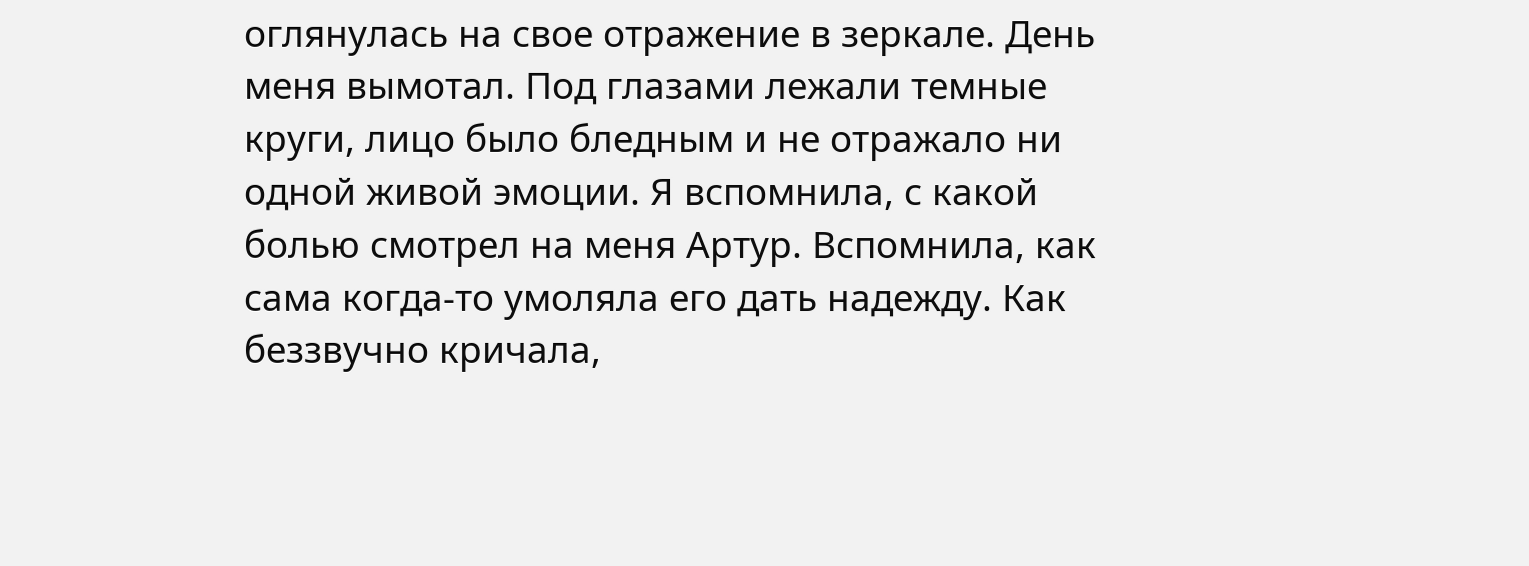оглянулась на свое отражение в зеркале. День меня вымотал. Под глазами лежали темные круги, лицо было бледным и не отражало ни одной живой эмоции. Я вспомнила, с какой болью смотрел на меня Артур. Вспомнила, как сама когда-то умоляла его дать надежду. Как беззвучно кричала,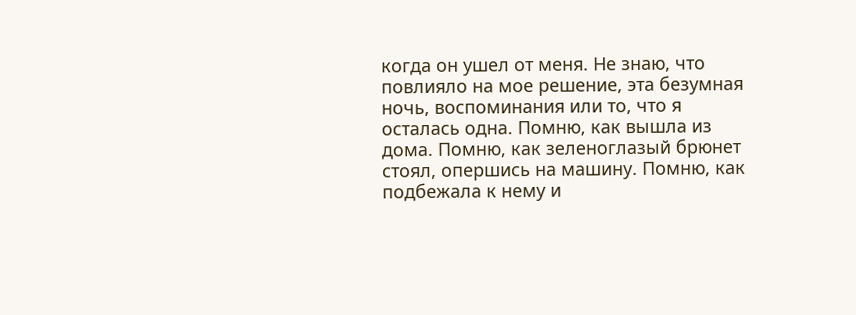когда он ушел от меня. Не знаю, что повлияло на мое решение, эта безумная ночь, воспоминания или то, что я осталась одна. Помню, как вышла из дома. Помню, как зеленоглазый брюнет стоял, опершись на машину. Помню, как подбежала к нему и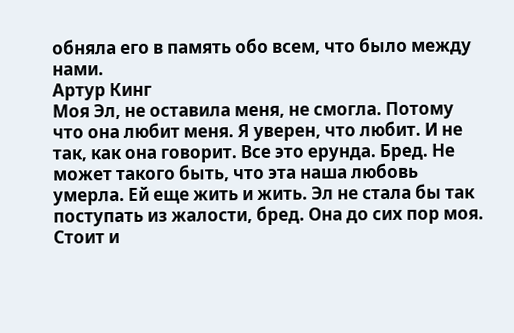обняла его в память обо всем, что было между нами.
Артур Кинг
Моя Эл, не оставила меня, не смогла. Потому что она любит меня. Я уверен, что любит. И не так, как она говорит. Все это ерунда. Бред. Не может такого быть, что эта наша любовь умерла. Ей еще жить и жить. Эл не стала бы так поступать из жалости, бред. Она до сих пор моя. Стоит и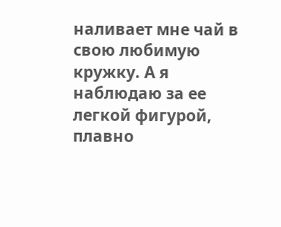наливает мне чай в свою любимую кружку. А я наблюдаю за ее легкой фигурой, плавно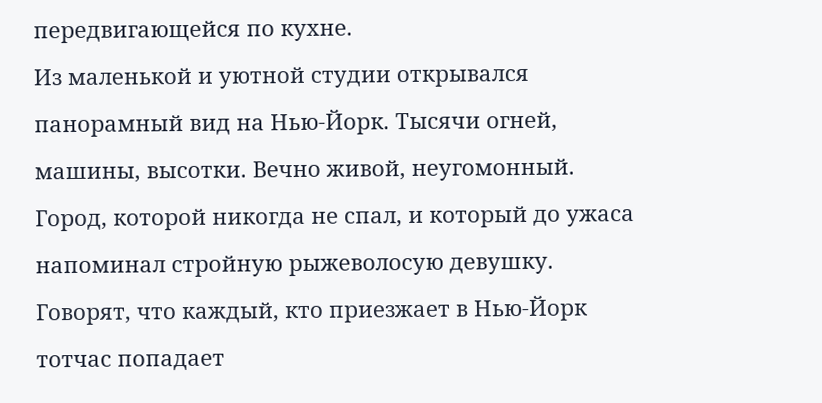передвигающейся по кухне.
Из маленькой и уютной студии открывался панорамный вид на Нью-Йорк. Тысячи огней, машины, высотки. Вечно живой, неугомонный. Город, которой никогда не спал, и который до ужаса напоминал стройную рыжеволосую девушку. Говорят, что каждый, кто приезжает в Нью-Йорк тотчас попадает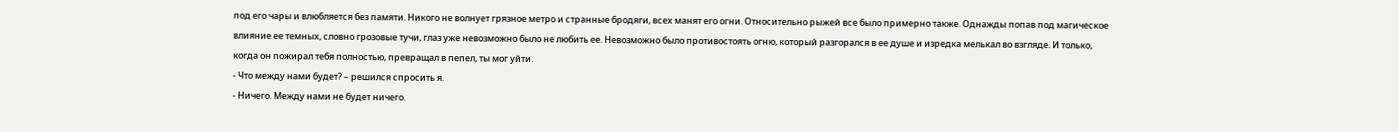под его чары и влюбляется без памяти. Никого не волнует грязное метро и странные бродяги, всех манят его огни. Относительно рыжей все было примерно также. Однажды попав под магическое влияние ее темных, словно грозовые тучи, глаз уже невозможно было не любить ее. Невозможно было противостоять огню, который разгорался в ее душе и изредка мелькал во взгляде. И только, когда он пожирал тебя полностью, превращал в пепел, ты мог уйти.
- Что между нами будет? – решился спросить я.
- Ничего. Между нами не будет ничего.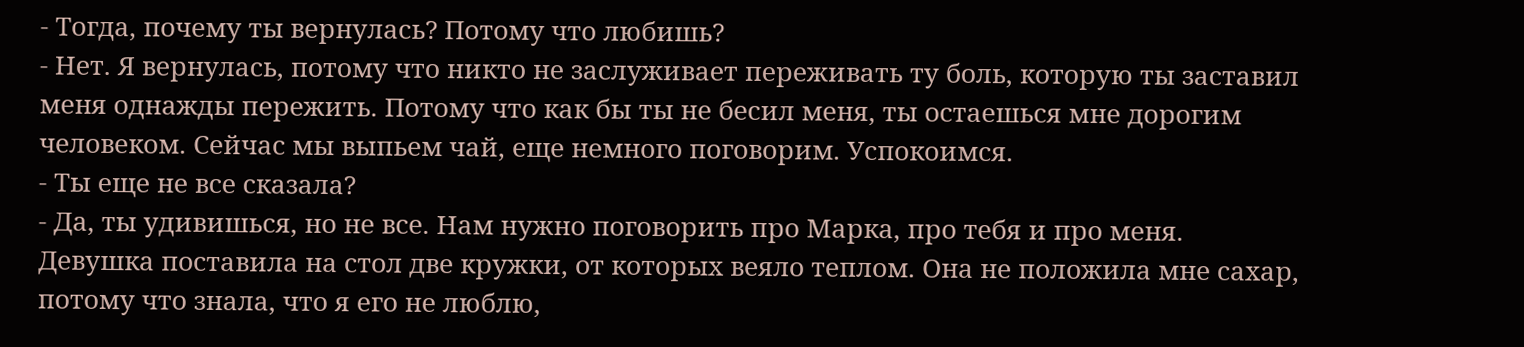- Тогда, почему ты вернулась? Потому что любишь?
- Нет. Я вернулась, потому что никто не заслуживает переживать ту боль, которую ты заставил меня однажды пережить. Потому что как бы ты не бесил меня, ты остаешься мне дорогим человеком. Сейчас мы выпьем чай, еще немного поговорим. Успокоимся.
- Ты еще не все сказала?
- Да, ты удивишься, но не все. Нам нужно поговорить про Марка, про тебя и про меня.
Девушка поставила на стол две кружки, от которых веяло теплом. Она не положила мне сахар, потому что знала, что я его не люблю,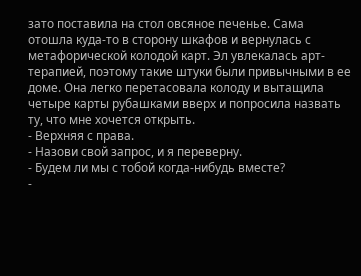зато поставила на стол овсяное печенье. Сама отошла куда-то в сторону шкафов и вернулась с метафорической колодой карт. Эл увлекалась арт-терапией, поэтому такие штуки были привычными в ее доме. Она легко перетасовала колоду и вытащила четыре карты рубашками вверх и попросила назвать ту, что мне хочется открыть.
- Верхняя с права.
- Назови свой запрос, и я переверну.
- Будем ли мы с тобой когда-нибудь вместе?
-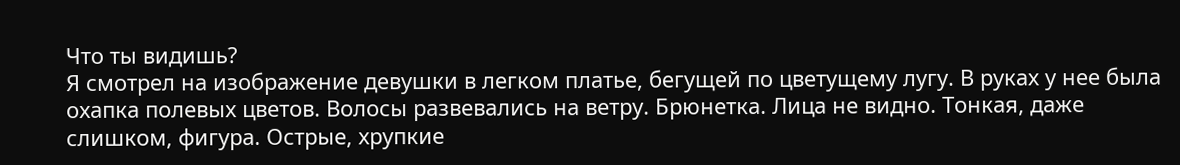Что ты видишь?
Я смотрел на изображение девушки в легком платье, бегущей по цветущему лугу. В руках у нее была охапка полевых цветов. Волосы развевались на ветру. Брюнетка. Лица не видно. Тонкая, даже слишком, фигура. Острые, хрупкие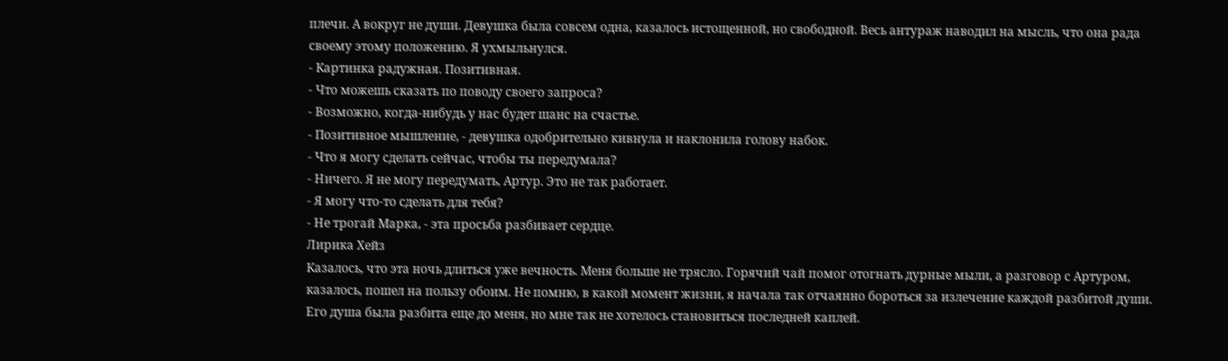плечи. А вокруг не души. Девушка была совсем одна, казалось истощенной, но свободной. Весь антураж наводил на мысль, что она рада своему этому положению. Я ухмыльнулся.
- Картинка радужная. Позитивная.
- Что можешь сказать по поводу своего запроса?
- Возможно, когда-нибудь у нас будет шанс на счастье.
- Позитивное мышление, - девушка одобрительно кивнула и наклонила голову набок.
- Что я могу сделать сейчас, чтобы ты передумала?
- Ничего. Я не могу передумать, Артур. Это не так работает.
- Я могу что-то сделать для тебя?
- Не трогай Марка, - эта просьба разбивает сердце.
Лирика Хейз
Казалось, что эта ночь длиться уже вечность. Меня больше не трясло. Горячий чай помог отогнать дурные мыли, а разговор с Артуром, казалось, пошел на пользу обоим. Не помню, в какой момент жизни, я начала так отчаянно бороться за излечение каждой разбитой души. Его душа была разбита еще до меня, но мне так не хотелось становиться последней каплей.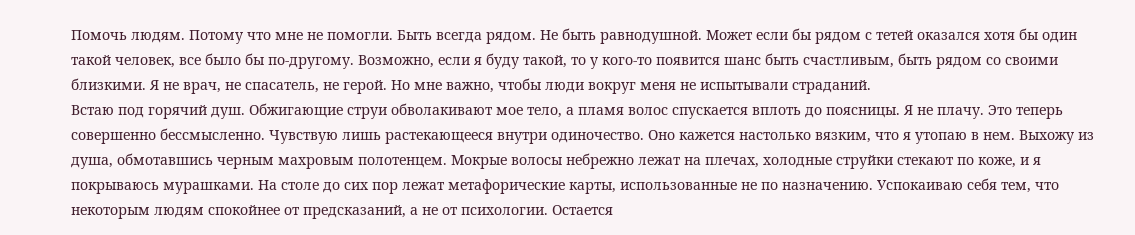Помочь людям. Потому что мне не помогли. Быть всегда рядом. Не быть равнодушной. Может если бы рядом с тетей оказался хотя бы один такой человек, все было бы по-другому. Возможно, если я буду такой, то у кого-то появится шанс быть счастливым, быть рядом со своими близкими. Я не врач, не спасатель, не герой. Но мне важно, чтобы люди вокруг меня не испытывали страданий.
Встаю под горячий душ. Обжигающие струи обволакивают мое тело, а пламя волос спускается вплоть до поясницы. Я не плачу. Это теперь совершенно бессмысленно. Чувствую лишь растекающееся внутри одиночество. Оно кажется настолько вязким, что я утопаю в нем. Выхожу из душа, обмотавшись черным махровым полотенцем. Мокрые волосы небрежно лежат на плечах, холодные струйки стекают по коже, и я покрываюсь мурашками. На столе до сих пор лежат метафорические карты, использованные не по назначению. Успокаиваю себя тем, что некоторым людям спокойнее от предсказаний, а не от психологии. Остается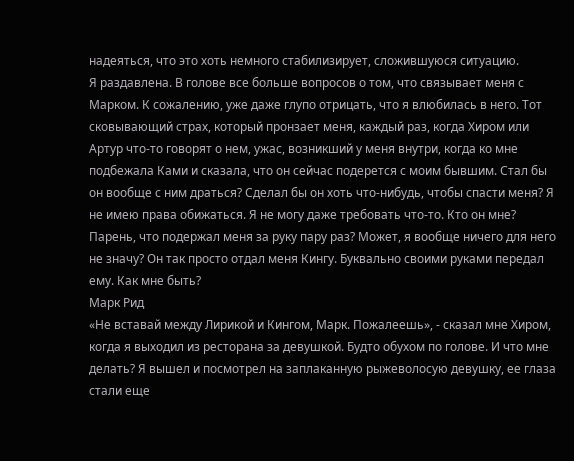надеяться, что это хоть немного стабилизирует, сложившуюся ситуацию.
Я раздавлена. В голове все больше вопросов о том, что связывает меня с Марком. К сожалению, уже даже глупо отрицать, что я влюбилась в него. Тот сковывающий страх, который пронзает меня, каждый раз, когда Хиром или Артур что-то говорят о нем, ужас, возникший у меня внутри, когда ко мне подбежала Ками и сказала, что он сейчас подерется с моим бывшим. Стал бы он вообще с ним драться? Сделал бы он хоть что-нибудь, чтобы спасти меня? Я не имею права обижаться. Я не могу даже требовать что-то. Кто он мне? Парень, что подержал меня за руку пару раз? Может, я вообще ничего для него не значу? Он так просто отдал меня Кингу. Буквально своими руками передал ему. Как мне быть?
Марк Рид
«Не вставай между Лирикой и Кингом, Марк. Пожалеешь», - сказал мне Хиром, когда я выходил из ресторана за девушкой. Будто обухом по голове. И что мне делать? Я вышел и посмотрел на заплаканную рыжеволосую девушку, ее глаза стали еще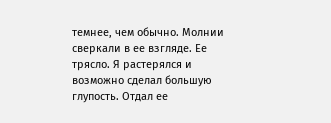темнее, чем обычно. Молнии сверкали в ее взгляде. Ее трясло. Я растерялся и возможно сделал большую глупость. Отдал ее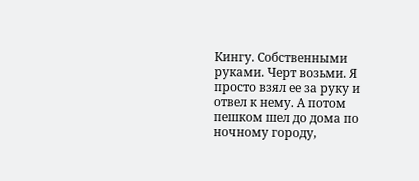Кингу. Собственными руками. Черт возьми. Я просто взял ее за руку и отвел к нему. А потом пешком шел до дома по ночному городу,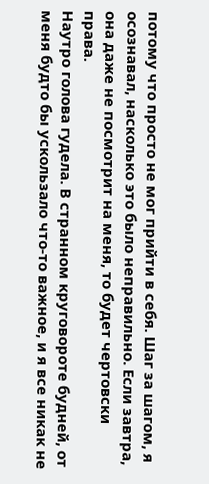потому что просто не мог прийти в себя. Шаг за шагом, я осознавал, насколько это было неправильно. Если завтра, она даже не посмотрит на меня, то будет чертовски права.
Наутро голова гудела. В странном круговороте будней, от меня будто бы ускользало что-то важное, и я все никак не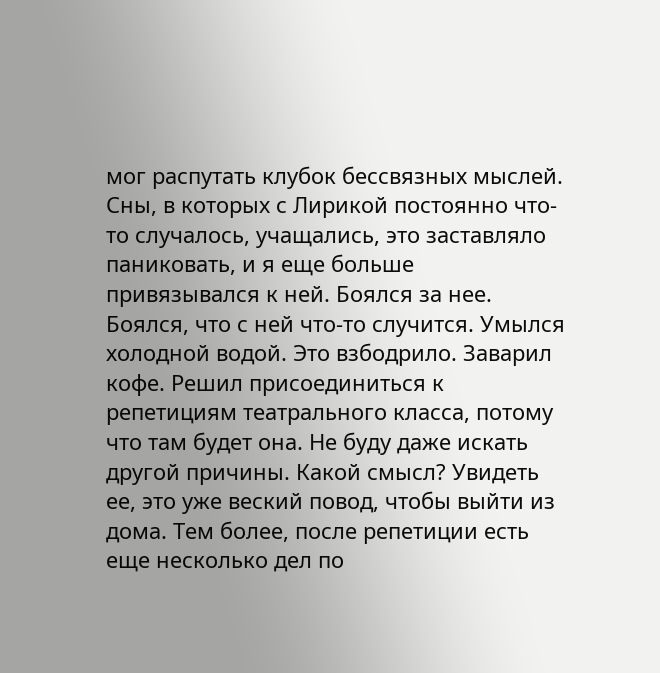мог распутать клубок бессвязных мыслей. Сны, в которых с Лирикой постоянно что-то случалось, учащались, это заставляло паниковать, и я еще больше привязывался к ней. Боялся за нее. Боялся, что с ней что-то случится. Умылся холодной водой. Это взбодрило. Заварил кофе. Решил присоединиться к репетициям театрального класса, потому что там будет она. Не буду даже искать другой причины. Какой смысл? Увидеть ее, это уже веский повод, чтобы выйти из дома. Тем более, после репетиции есть еще несколько дел по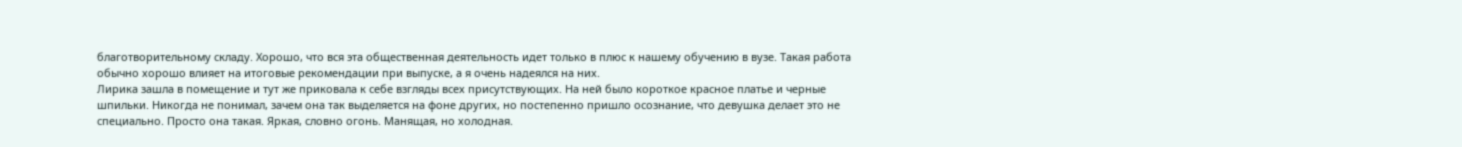благотворительному складу. Хорошо, что вся эта общественная деятельность идет только в плюс к нашему обучению в вузе. Такая работа обычно хорошо влияет на итоговые рекомендации при выпуске, а я очень надеялся на них.
Лирика зашла в помещение и тут же приковала к себе взгляды всех присутствующих. На ней было короткое красное платье и черные шпильки. Никогда не понимал, зачем она так выделяется на фоне других, но постепенно пришло осознание, что девушка делает это не специально. Просто она такая. Яркая, словно огонь. Манящая, но холодная.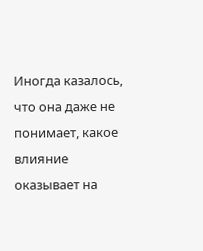Иногда казалось, что она даже не понимает, какое влияние оказывает на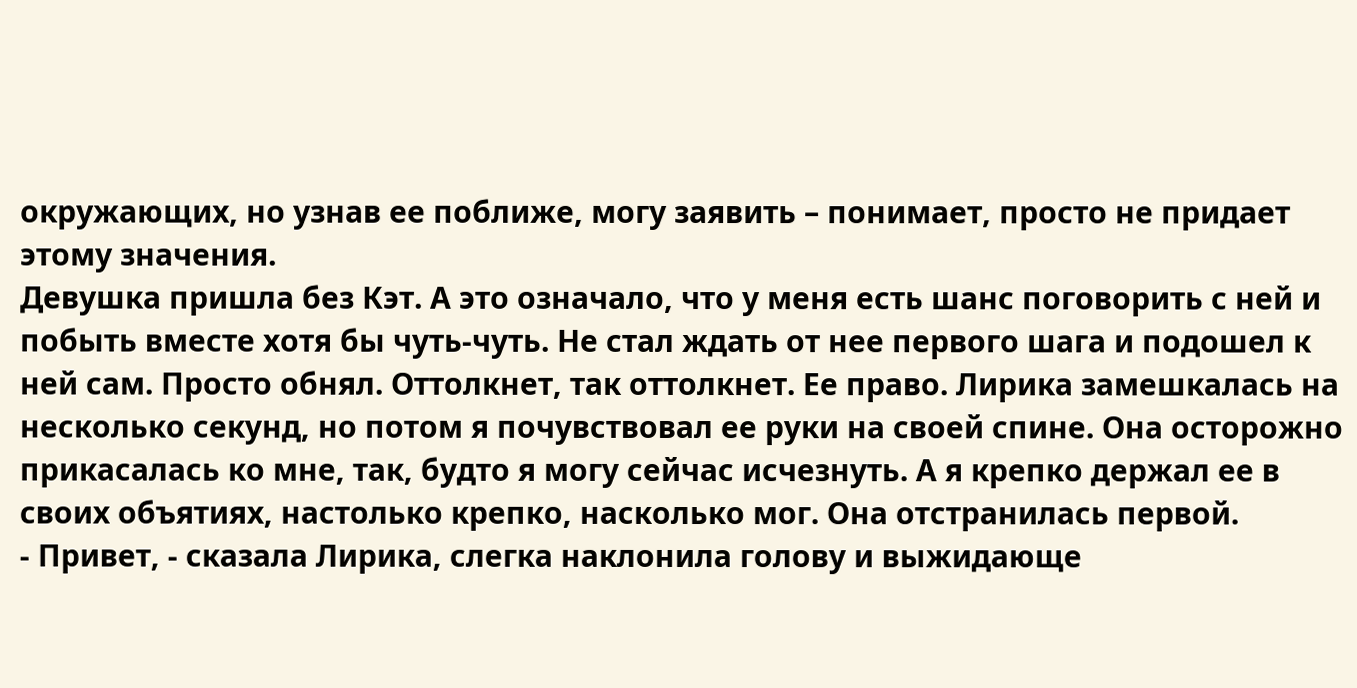окружающих, но узнав ее поближе, могу заявить – понимает, просто не придает этому значения.
Девушка пришла без Кэт. А это означало, что у меня есть шанс поговорить с ней и побыть вместе хотя бы чуть-чуть. Не стал ждать от нее первого шага и подошел к ней сам. Просто обнял. Оттолкнет, так оттолкнет. Ее право. Лирика замешкалась на несколько секунд, но потом я почувствовал ее руки на своей спине. Она осторожно прикасалась ко мне, так, будто я могу сейчас исчезнуть. А я крепко держал ее в своих объятиях, настолько крепко, насколько мог. Она отстранилась первой.
- Привет, - сказала Лирика, слегка наклонила голову и выжидающе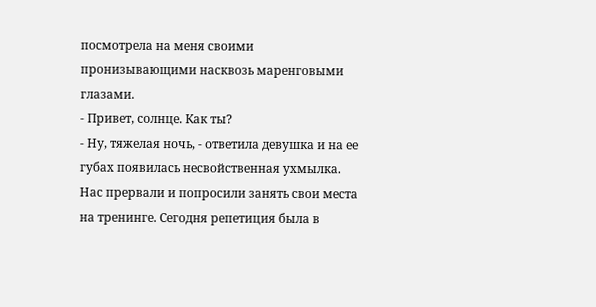посмотрела на меня своими пронизывающими насквозь маренговыми глазами.
- Привет, солнце. Как ты?
- Ну, тяжелая ночь, - ответила девушка и на ее губах появилась несвойственная ухмылка.
Нас прервали и попросили занять свои места на тренинге. Сегодня репетиция была в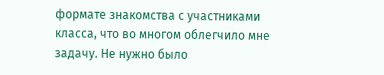формате знакомства с участниками класса, что во многом облегчило мне задачу. Не нужно было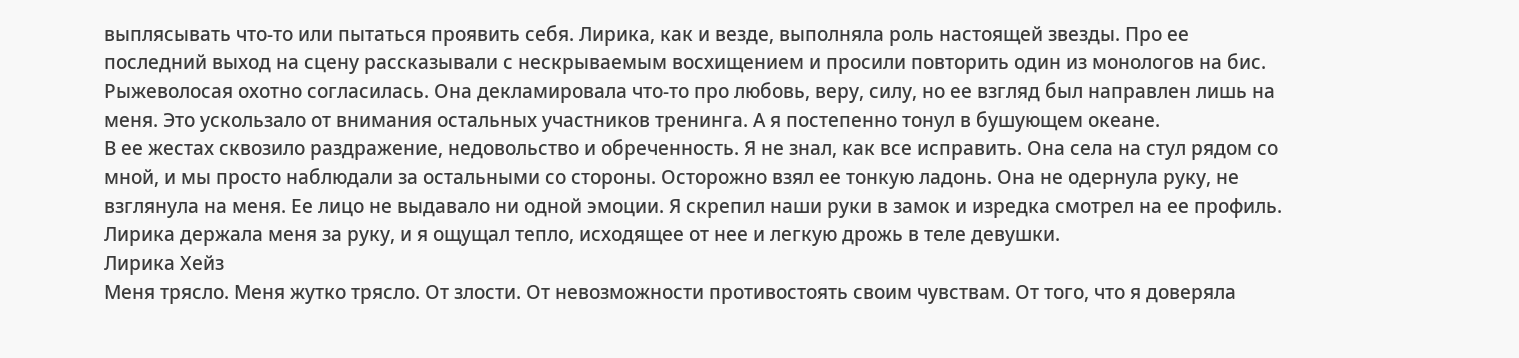выплясывать что-то или пытаться проявить себя. Лирика, как и везде, выполняла роль настоящей звезды. Про ее последний выход на сцену рассказывали с нескрываемым восхищением и просили повторить один из монологов на бис. Рыжеволосая охотно согласилась. Она декламировала что-то про любовь, веру, силу, но ее взгляд был направлен лишь на меня. Это ускользало от внимания остальных участников тренинга. А я постепенно тонул в бушующем океане.
В ее жестах сквозило раздражение, недовольство и обреченность. Я не знал, как все исправить. Она села на стул рядом со мной, и мы просто наблюдали за остальными со стороны. Осторожно взял ее тонкую ладонь. Она не одернула руку, не взглянула на меня. Ее лицо не выдавало ни одной эмоции. Я скрепил наши руки в замок и изредка смотрел на ее профиль. Лирика держала меня за руку, и я ощущал тепло, исходящее от нее и легкую дрожь в теле девушки.
Лирика Хейз
Меня трясло. Меня жутко трясло. От злости. От невозможности противостоять своим чувствам. От того, что я доверяла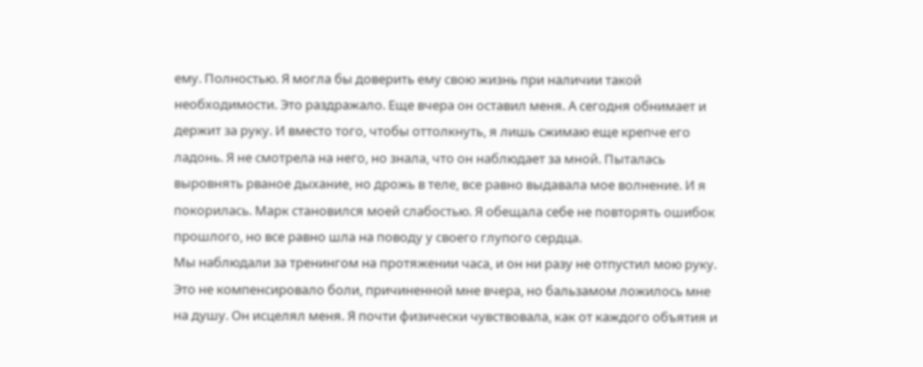ему. Полностью. Я могла бы доверить ему свою жизнь при наличии такой необходимости. Это раздражало. Еще вчера он оставил меня. А сегодня обнимает и держит за руку. И вместо того, чтобы оттолкнуть, я лишь сжимаю еще крепче его ладонь. Я не смотрела на него, но знала, что он наблюдает за мной. Пыталась выровнять рваное дыхание, но дрожь в теле, все равно выдавала мое волнение. И я покорилась. Марк становился моей слабостью. Я обещала себе не повторять ошибок прошлого, но все равно шла на поводу у своего глупого сердца.
Мы наблюдали за тренингом на протяжении часа, и он ни разу не отпустил мою руку. Это не компенсировало боли, причиненной мне вчера, но бальзамом ложилось мне на душу. Он исцелял меня. Я почти физически чувствовала, как от каждого объятия и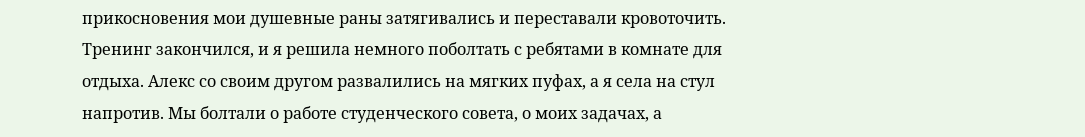прикосновения мои душевные раны затягивались и переставали кровоточить.
Тренинг закончился, и я решила немного поболтать с ребятами в комнате для отдыха. Алекс со своим другом развалились на мягких пуфах, а я села на стул напротив. Мы болтали о работе студенческого совета, о моих задачах, а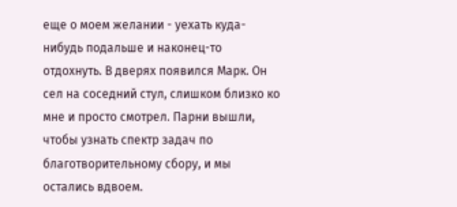еще о моем желании - уехать куда-нибудь подальше и наконец-то отдохнуть. В дверях появился Марк. Он сел на соседний стул, слишком близко ко мне и просто смотрел. Парни вышли, чтобы узнать спектр задач по благотворительному сбору, и мы остались вдвоем.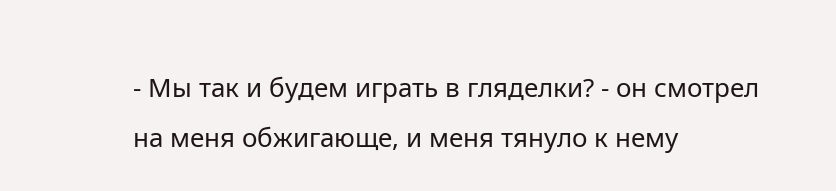- Мы так и будем играть в гляделки? - он смотрел на меня обжигающе, и меня тянуло к нему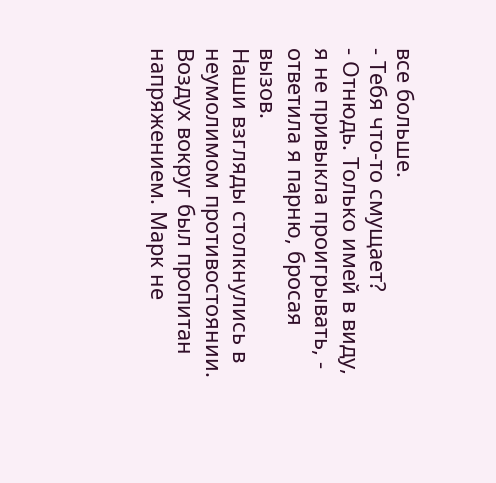все больше.
- Тебя что-то смущает?
- Отнюдь. Только имей в виду, я не привыкла проигрывать, - ответила я парню, бросая вызов.
Наши взгляды столкнулись в неумолимом противостоянии. Воздух вокруг был пропитан напряжением. Марк не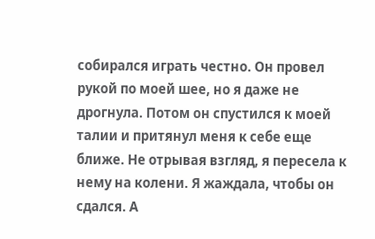собирался играть честно. Он провел рукой по моей шее, но я даже не дрогнула. Потом он спустился к моей талии и притянул меня к себе еще ближе. Не отрывая взгляд, я пересела к нему на колени. Я жаждала, чтобы он сдался. А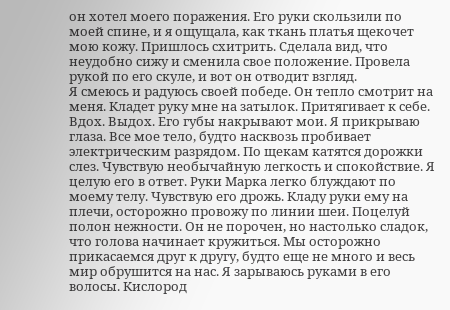он хотел моего поражения. Его руки скользили по моей спине, и я ощущала, как ткань платья щекочет мою кожу. Пришлось схитрить. Сделала вид, что неудобно сижу и сменила свое положение. Провела рукой по его скуле, и вот он отводит взгляд.
Я смеюсь и радуюсь своей победе. Он тепло смотрит на меня. Кладет руку мне на затылок. Притягивает к себе. Вдох. Выдох. Его губы накрывают мои. Я прикрываю глаза. Все мое тело, будто насквозь пробивает электрическим разрядом. По щекам катятся дорожки слез. Чувствую необычайную легкость и спокойствие. Я целую его в ответ. Руки Марка легко блуждают по моему телу. Чувствую его дрожь. Кладу руки ему на плечи, осторожно провожу по линии шеи. Поцелуй полон нежности. Он не порочен, но настолько сладок, что голова начинает кружиться. Мы осторожно прикасаемся друг к другу, будто еще не много и весь мир обрушится на нас. Я зарываюсь руками в его волосы. Кислород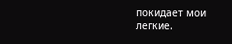покидает мои легкие.